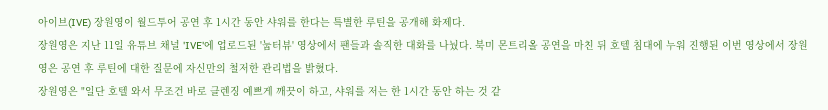아이브(IVE) 장원영이 월드투어 공연 후 1시간 동안 샤워를 한다는 특별한 루틴을 공개해 화제다.
장원영은 지난 11일 유튜브 채널 'IVE'에 업로드된 '눕터뷰' 영상에서 팬들과 솔직한 대화를 나눴다. 북미 몬트리올 공연을 마친 뒤 호텔 침대에 누워 진행된 이번 영상에서 장원영은 공연 후 루틴에 대한 질문에 자신만의 철저한 관리법을 밝혔다.
장원영은 "일단 호텔 와서 무조건 바로 클렌징 예쁘게 깨끗이 하고, 샤워를 저는 한 1시간 동안 하는 것 같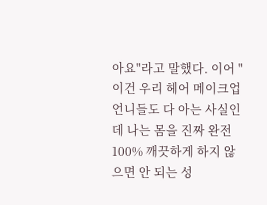아요"라고 말했다. 이어 "이건 우리 헤어 메이크업 언니들도 다 아는 사실인데 나는 몸을 진짜 완전 100% 깨끗하게 하지 않으면 안 되는 성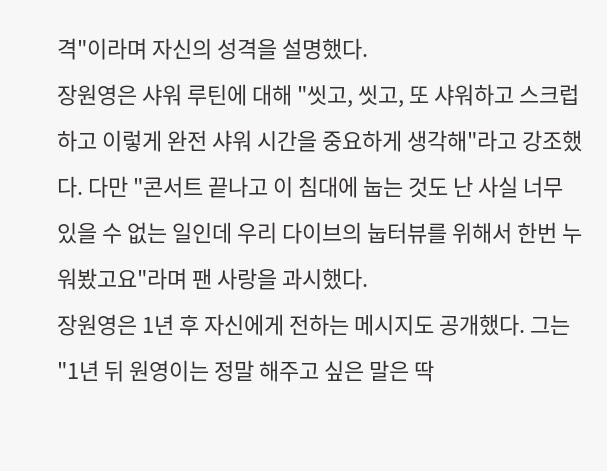격"이라며 자신의 성격을 설명했다.
장원영은 샤워 루틴에 대해 "씻고, 씻고, 또 샤워하고 스크럽하고 이렇게 완전 샤워 시간을 중요하게 생각해"라고 강조했다. 다만 "콘서트 끝나고 이 침대에 눕는 것도 난 사실 너무 있을 수 없는 일인데 우리 다이브의 눕터뷰를 위해서 한번 누워봤고요"라며 팬 사랑을 과시했다.
장원영은 1년 후 자신에게 전하는 메시지도 공개했다. 그는 "1년 뒤 원영이는 정말 해주고 싶은 말은 딱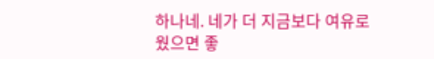하나네. 네가 더 지금보다 여유로웠으면 좋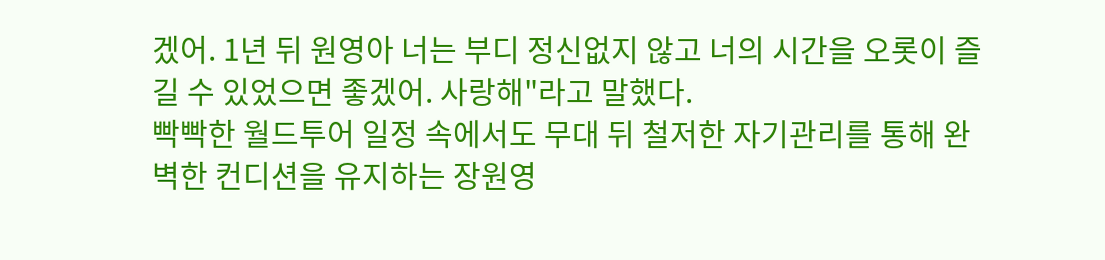겠어. 1년 뒤 원영아 너는 부디 정신없지 않고 너의 시간을 오롯이 즐길 수 있었으면 좋겠어. 사랑해"라고 말했다.
빡빡한 월드투어 일정 속에서도 무대 뒤 철저한 자기관리를 통해 완벽한 컨디션을 유지하는 장원영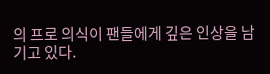의 프로 의식이 팬들에게 깊은 인상을 남기고 있다.